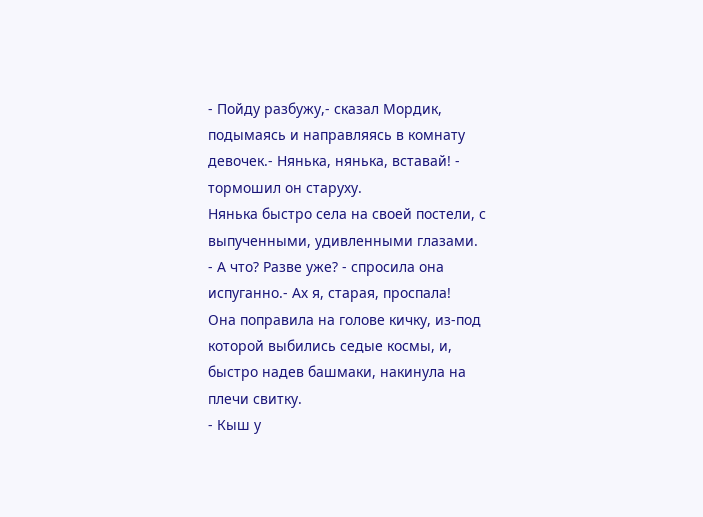- Пойду разбужу,- сказал Мордик, подымаясь и направляясь в комнату девочек.- Нянька, нянька, вставай! - тормошил он старуху.
Нянька быстро села на своей постели, с выпученными, удивленными глазами.
- А что? Разве уже? - спросила она испуганно.- Ах я, старая, проспала!
Она поправила на голове кичку, из-под которой выбились седые космы, и, быстро надев башмаки, накинула на плечи свитку.
- Кыш у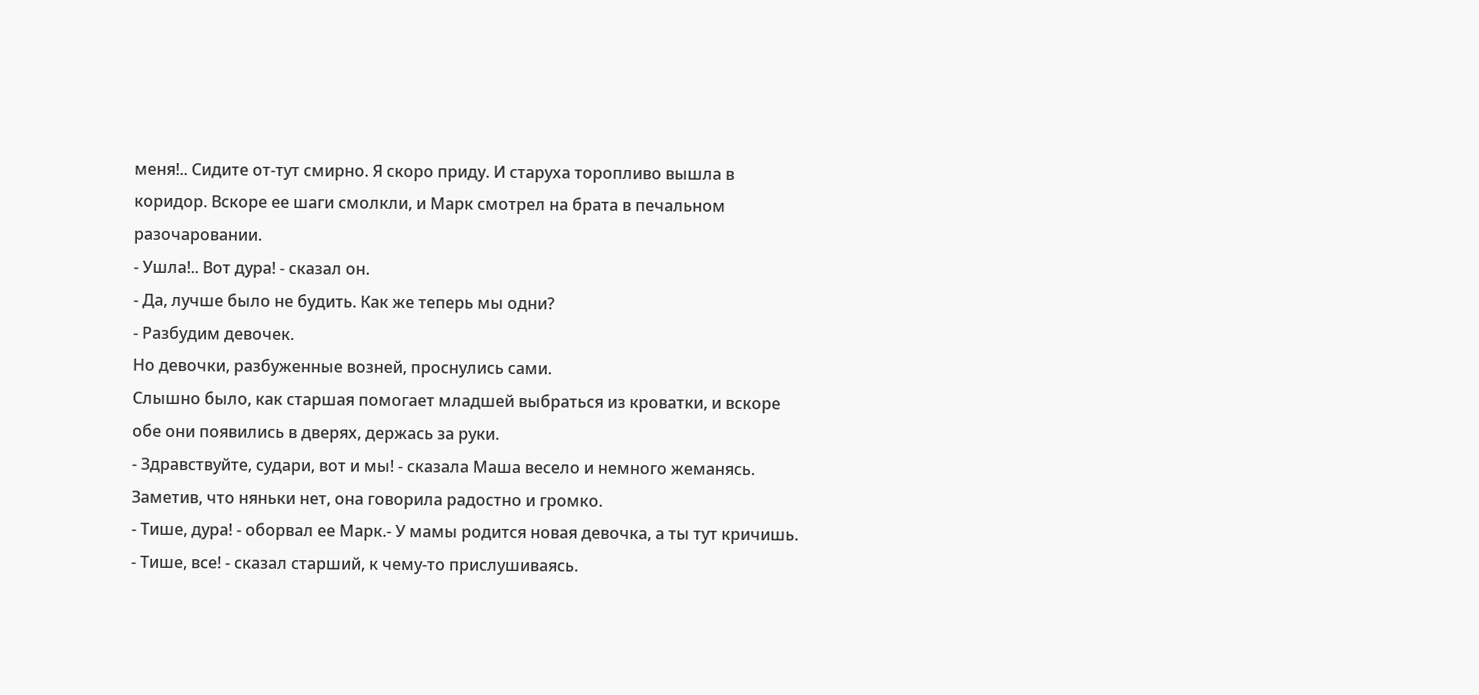меня!.. Сидите от-тут смирно. Я скоро приду. И старуха торопливо вышла в коридор. Вскоре ее шаги смолкли, и Марк смотрел на брата в печальном разочаровании.
- Ушла!.. Вот дура! - сказал он.
- Да, лучше было не будить. Как же теперь мы одни?
- Разбудим девочек.
Но девочки, разбуженные возней, проснулись сами.
Слышно было, как старшая помогает младшей выбраться из кроватки, и вскоре обе они появились в дверях, держась за руки.
- Здравствуйте, судари, вот и мы! - сказала Маша весело и немного жеманясь. Заметив, что няньки нет, она говорила радостно и громко.
- Тише, дура! - оборвал ее Марк.- У мамы родится новая девочка, а ты тут кричишь.
- Тише, все! - сказал старший, к чему-то прислушиваясь.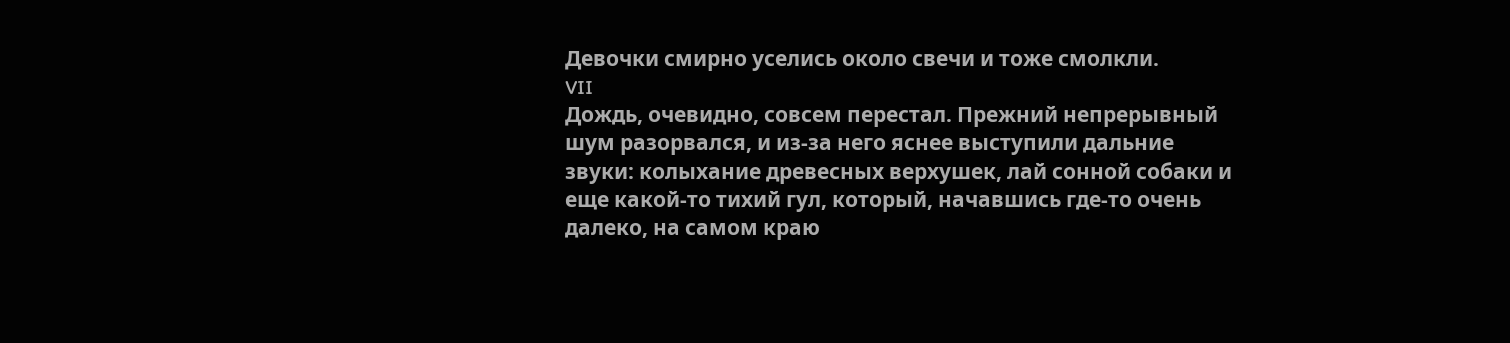Девочки смирно уселись около свечи и тоже смолкли.
VII
Дождь, очевидно, совсем перестал. Прежний непрерывный шум разорвался, и из-за него яснее выступили дальние звуки: колыхание древесных верхушек, лай сонной собаки и еще какой-то тихий гул, который, начавшись где-то очень далеко, на самом краю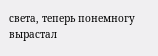света, теперь понемногу вырастал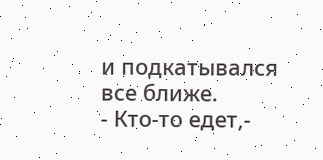и подкатывался все ближе.
- Кто-то едет,-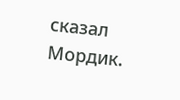сказал Мордик.